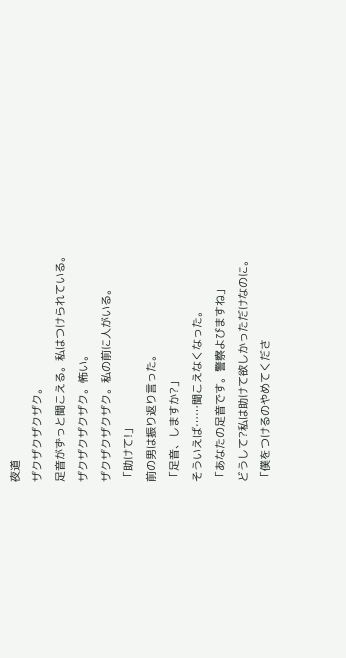夜道
ザクザクザクザク。
足音がずっと聞こえる。私はつけられている。
ザクザクザクザク。怖い。
ザクザクザクザク。私の前に人がいる。
「助けて!」
前の男は振り返り言った。
「足音、しますか?」
そういえば……聞こえなくなった。
「あなたの足音です。警察よびますね」
どうして?私は助けて欲しかっただけなのに。
「僕をつけるのやめてくださ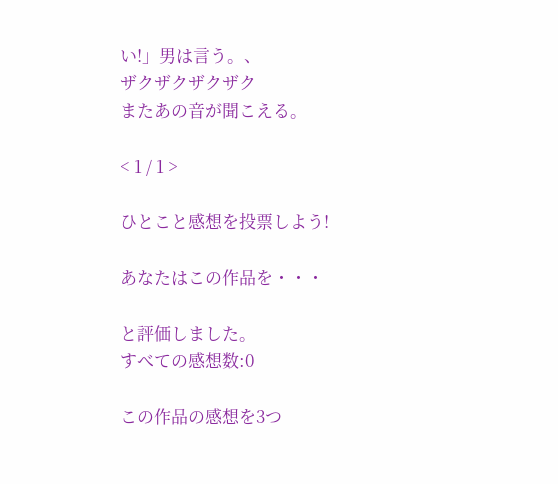い!」男は言う。、
ザクザクザクザク
またあの音が聞こえる。

< 1 / 1 >

ひとこと感想を投票しよう!

あなたはこの作品を・・・

と評価しました。
すべての感想数:0

この作品の感想を3つ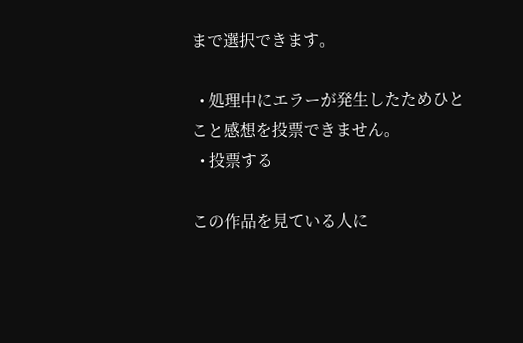まで選択できます。

  • 処理中にエラーが発生したためひとこと感想を投票できません。
  • 投票する

この作品を見ている人に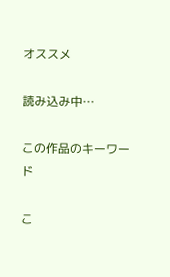オススメ

読み込み中…

この作品のキーワード

こ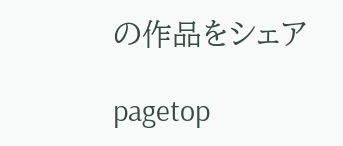の作品をシェア

pagetop